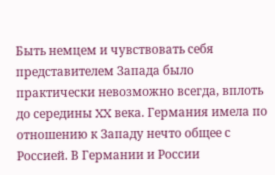Быть немцем и чувствовать себя представителем Запада было практически невозможно всегда, вплоть до середины XX века. Германия имела по отношению к Западу нечто общее с Россией. В Германии и России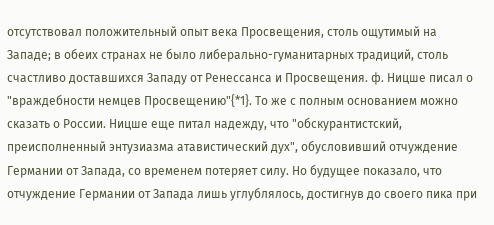отсутствовал положительный опыт века Просвещения, столь ощутимый на Западе; в обеих странах не было либерально-гуманитарных традиций, столь счастливо доставшихся Западу от Ренессанса и Просвещения. ф. Ницше писал о "враждебности немцев Просвещению"{*1}. То же с полным основанием можно сказать о России. Ницше еще питал надежду, что "обскурантистский, преисполненный энтузиазма атавистический дух", обусловивший отчуждение Германии от Запада, со временем потеряет силу. Но будущее показало, что отчуждение Германии от Запада лишь углублялось, достигнув до своего пика при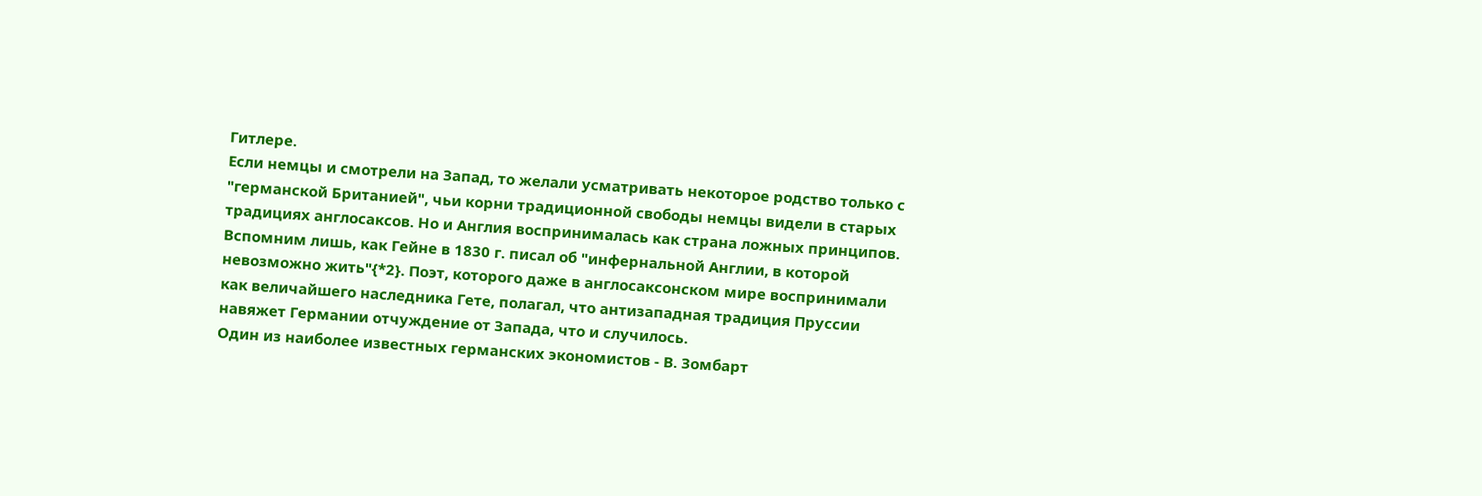Гитлере.
Если немцы и смотрели на Запад, то желали усматривать некоторое родство только с "германской Британией", чьи корни традиционной свободы немцы видели в старых традициях англосаксов. Но и Англия воспринималась как страна ложных принципов. Вспомним лишь, как Гейне в 1830 г. писал об "инфернальной Англии, в которой невозможно жить"{*2}. Поэт, которого даже в англосаксонском мире воспринимали как величайшего наследника Гете, полагал, что антизападная традиция Пруссии навяжет Германии отчуждение от Запада, что и случилось.
Один из наиболее известных германских экономистов - В. Зомбарт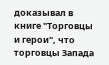доказывал в книге "Торговцы и герои", что торговцы Запада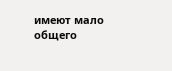имеют мало общего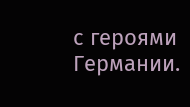с героями Германии.